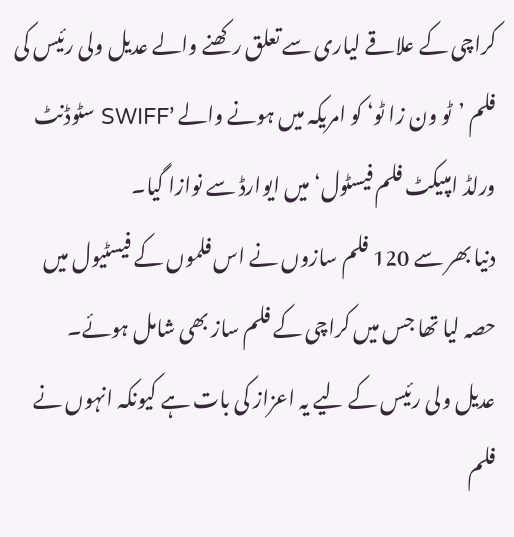کراچی کے علاقے لیاری سے تعلق رکھنے والے عدیل ولی رئیس کی فلم ’ٹو ون زا ٹو‘ کو امریکہ میں ہونے والے ’SWIFF سٹوڈنٹ ورلڈ امپیکٹ فلم فیسٹول‘ میں ایوارڈ سے نوازا گیا۔
دنیا بھر سے 120 فلم سازوں نے اس فلموں کے فیسٹیول میں حصہ لیا تھا جس میں کراچی کے فلم ساز بھی شامل ہوئے۔
عدیل ولی رئیس کے لیے یہ اعزاز کی بات ہے کیونکہ انہوں نے فلم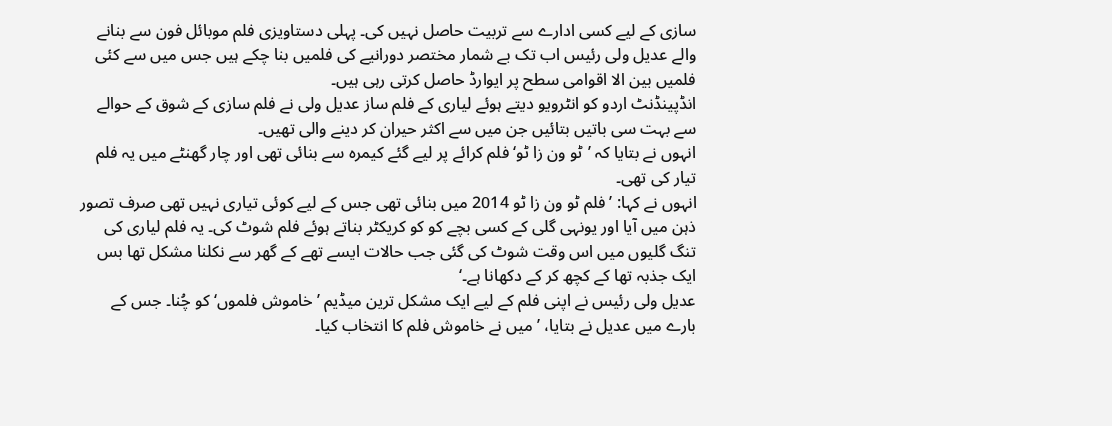سازی کے لیے کسی ادارے سے تربیت حاصل نہیں کی۔ پہلی دستاویزی فلم موبائل فون سے بنانے والے عدیل ولی رئیس اب تک بے شمار مختصر دورانیے کی فلمیں بنا چکے ہیں جس میں سے کئی فلمیں بین الا اقوامی سطح پر ایوارڈ حاصل کرتی رہی ہیں۔
انڈپینڈنٹ اردو کو انٹرویو دیتے ہوئے لیاری کے فلم ساز عدیل ولی نے فلم سازی کے شوق کے حوالے سے بہت سی باتیں بتائیں جن میں سے اکثر حیران کر دینے والی تھیں۔
انہوں نے بتایا کہ ’ٹو ون زا ٹو‘ فلم کرائے پر لیے گئے کیمرہ سے بنائی تھی اور چار گھنٹے میں یہ فلم تیار کی تھی۔
انہوں نے کہا: ’فلم ٹو ون زا ٹو 2014 میں بنائی تھی جس کے لیے کوئی تیاری نہیں تھی صرف تصور ذہن میں آیا اور یونہی گلی کے کسی بچے کو کو کریکٹر بناتے ہوئے فلم شوٹ کی۔ یہ فلم لیاری کی تنگ گلیوں میں اس وقت شوٹ کی گئی جب حالات ایسے تھے کے گھر سے نکلنا مشکل تھا بس ایک جذبہ تھا کے کچھ کر کے دکھانا ہے۔‘
عدیل ولی رئیس نے اپنی فلم کے لیے ایک مشکل ترین میڈیم ’خاموش فلموں‘ کو چُنا۔ جس کے بارے میں عدیل نے بتایا، ’میں نے خاموش فلم کا انتخاب کیا۔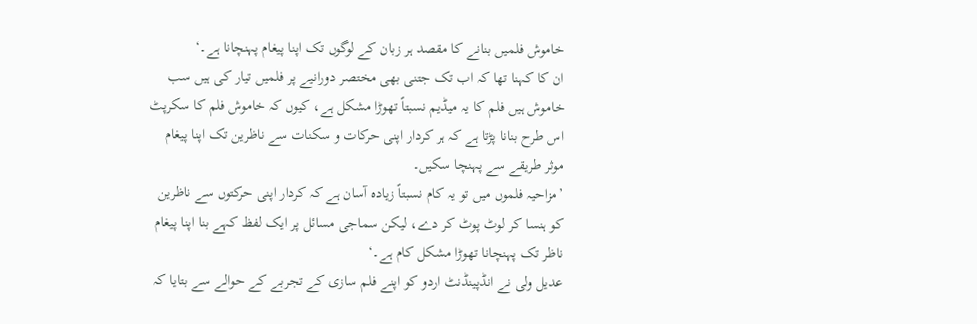خاموش فلمیں بنانے کا مقصد ہر زبان کے لوگوں تک اپنا پیغام پہنچانا ہے۔‘
ان کا کہنا تھا کہ اب تک جتنی بھی مختصر دورانیے پر فلمیں تیار کی ہیں سب خاموش ہیں فلم کا یہ میڈیم نسبتاً تھوڑا مشکل ہے، کیوں کہ خاموش فلم کا سکرپٹ اس طرح بنانا پڑتا ہے کہ ہر کردار اپنی حرکات و سکنات سے ناظرین تک اپنا پیغام موثر طریقے سے پہنچا سکیں۔
’مزاحیہ فلموں میں تو یہ کام نسبتاً زیادہ آسان ہے کہ کردار اپنی حرکتوں سے ناظرین کو ہنسا کر لوٹ پوٹ کر دے، لیکن سماجی مسائل پر ایک لفظ کہے بنا اپنا پیغام ناظر تک پہنچانا تھوڑا مشکل کام ہے۔‘
عدیل ولی نے انڈپینڈنٹ اردو کو اپنے فلم سازی کے تجربے کے حوالے سے بتایا کہ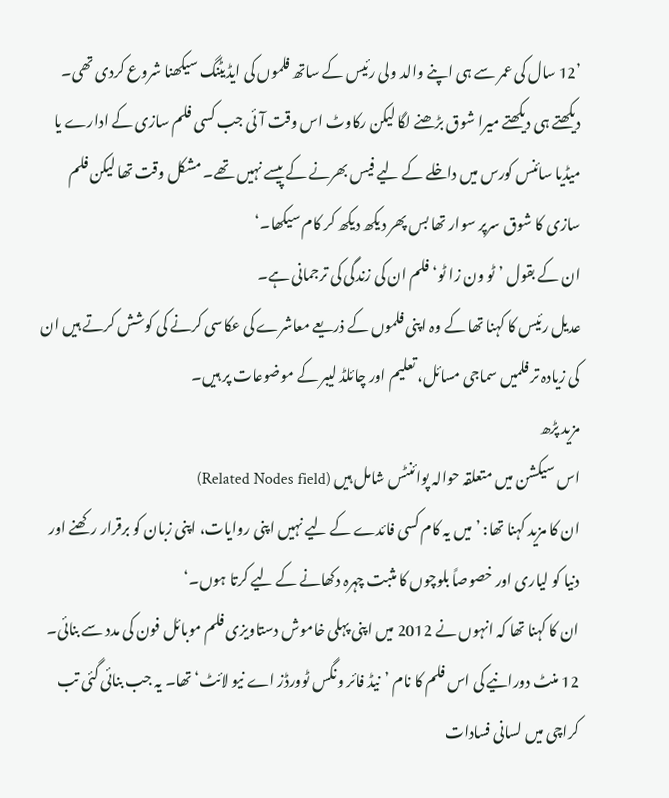’12 سال کی عمر سے ہی اپنے والد ولی رئیس کے ساتھ فلموں کی ایڈیٹنگ سیکھنا شروع کردی تھی۔ دیکھتے ہی دیکھتے میرا شوق بڑھنے لگا لیکن رکاوٹ اس وقت آئی جب کسی فلم سازی کے ادارے یا میڈیا سائنس کورس میں داخلے کے لیے فیس بھرنے کے پیسے نہیں تھے۔ مشکل وقت تھا لیکن فلم سازی کا شوق سرپر سوار تھا بس پھر دیکھ دیکھ کر کام سیکھا۔‘
ان کے بقول ’ٹو ون زا ٹو‘ فلم ان کی زندگی کی ترجمانی ہے۔
عدیل رئیس کا کہنا تھا کے وہ اپنی فلموں کے ذریعے معاشرے کی عکاسی کرنے کی کوشش کرتے ہیں ان کی زیادہ تر فلمیں سماجی مسائل، تعلیم اور چائلڈ لیبر کے موضوعات پر ہیں۔
مزید پڑھ
اس سیکشن میں متعلقہ حوالہ پوائنٹس شامل ہیں (Related Nodes field)
ان کا مزید کہنا تھا: ’میں یہ کام کسی فائدے کے لیے نہیں اپنی روایات، اپنی زبان کو برقرار رکھنے اور دنیا کو لیاری اور خصوصاً بلوچوں کا مثبت چہرہ دکھانے کے لیے کرتا ہوں۔‘
ان کا کہنا تھا کہ انہوں نے 2012 میں اپنی پہلی خاموش دستاویزی فلم موبائل فون کی مدد سے بنائی۔ 12 منٹ دورانیے کی اس فلم کا نام ’نیڈ فائر ونگس ٹوورڈز اے نیو لائٹ‘ تھا۔ یہ جب بنائی گئی تب کراچی میں لسانی فسادات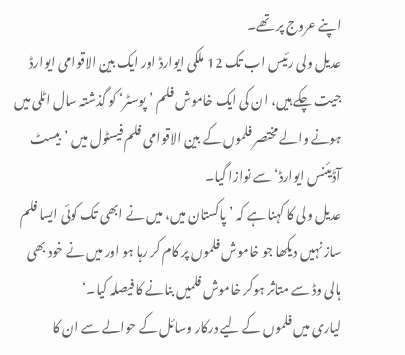اپنے عروج پر تھے۔
عدیل ولی رئیس اب تک 12 ملکی ایوارڈ اور ایک بین الاقوامی ایوارڈ جیت چکے ہیں، ان کی ایک خاموش فلم ’پوسٹر‘ کو گذشتہ سال اٹلی میں ہونے والے مختصر فلموں کے بین الاقوامی فلم فیسٹول میں ’بیسٹ آڈیئنس ایوارڈ‘ سے نوازا گیا۔
عدیل ولی کا کہنا ہے کہ ’پاکستان میں، میں نے ابھی تک کوئی ایسا فلم ساز نہیں دیکھا جو خاموش فلموں پر کام کر رہا ہو اور میں نے خود بھی ہالی وڈ سے متاثر ہوکر خاموش فلمیں بنانے کا فیصلہ کیا۔‘
لیاری میں فلموں کے لیے درکار وسائل کے حوالے سے ان کا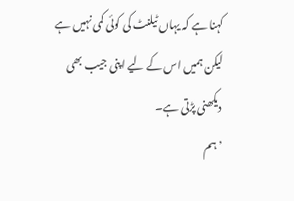کہنا ہے کہ یہاں ٹیلنٹ کی کوئی کمی نہیں ہے لیکن ہمیں اس کے لیے اپنی جیب بھی دیکھنی پڑتی ہے۔
’ہم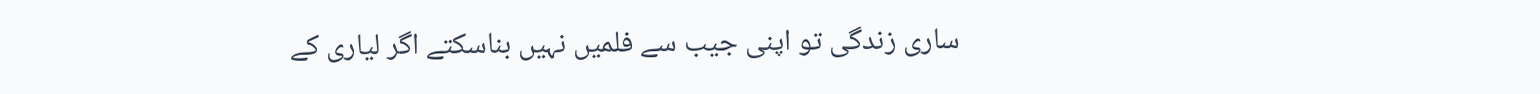ساری زندگی تو اپنی جیب سے فلمیں نہیں بناسکتے اگر لیاری کے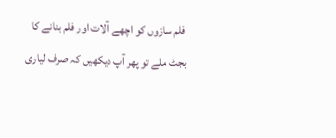فلم سازوں کو اچھے آلات اور فلم بنانے کا بجٹ ملے تو پھر آپ دیکھیں کہ صرف لیاری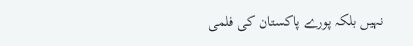نہیں بلکہ پورے پاکستان کی فلمی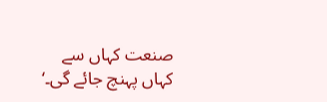صنعت کہاں سے کہاں پہنچ جائے گی۔‘